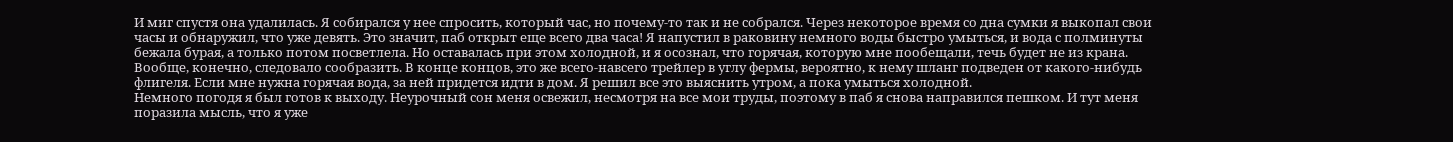И миг спустя она удалилась. Я собирался у нее спросить, который час, но почему-то так и не собрался. Через некоторое время со дна сумки я выкопал свои часы и обнаружил, что уже девять. Это значит, паб открыт еще всего два часа! Я напустил в раковину немного воды быстро умыться, и вода с полминуты бежала бурая, а только потом посветлела. Но оставалась при этом холодной, и я осознал, что горячая, которую мне пообещали, течь будет не из крана. Вообще, конечно, следовало сообразить. В конце концов, это же всего-навсего трейлер в углу фермы, вероятно, к нему шланг подведен от какого-нибудь флигеля. Если мне нужна горячая вода, за ней придется идти в дом. Я решил все это выяснить утром, а пока умыться холодной.
Немного погодя я был готов к выходу. Неурочный сон меня освежил, несмотря на все мои труды, поэтому в паб я снова направился пешком. И тут меня поразила мысль, что я уже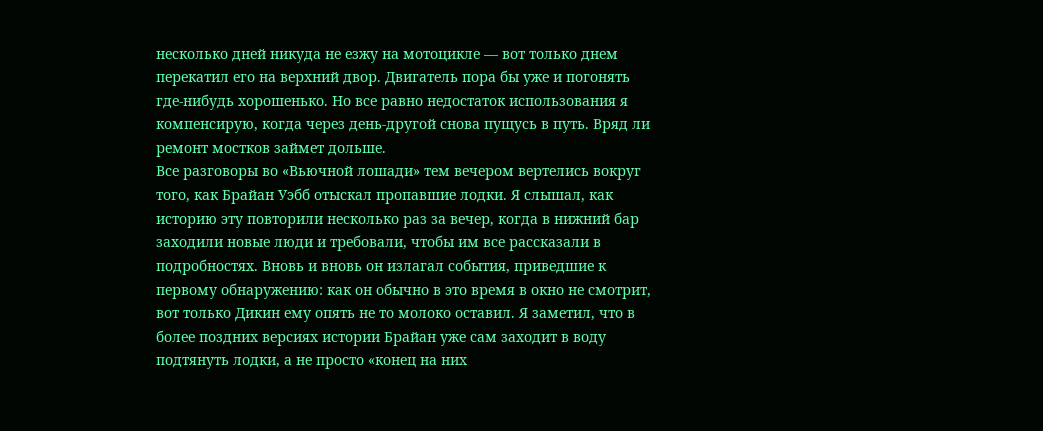несколько дней никуда не езжу на мотоцикле — вот только днем перекатил его на верхний двор. Двигатель пора бы уже и погонять где-нибудь хорошенько. Но все равно недостаток использования я компенсирую, когда через день-другой снова пущусь в путь. Вряд ли ремонт мостков займет дольше.
Все разговоры во «Вьючной лошади» тем вечером вертелись вокруг того, как Брайан Уэбб отыскал пропавшие лодки. Я слышал, как историю эту повторили несколько раз за вечер, когда в нижний бар заходили новые люди и требовали, чтобы им все рассказали в подробностях. Вновь и вновь он излагал события, приведшие к первому обнаружению: как он обычно в это время в окно не смотрит, вот только Дикин ему опять не то молоко оставил. Я заметил, что в более поздних версиях истории Брайан уже сам заходит в воду подтянуть лодки, а не просто «конец на них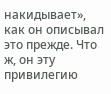накидывает», как он описывал это прежде. Что ж, он эту привилегию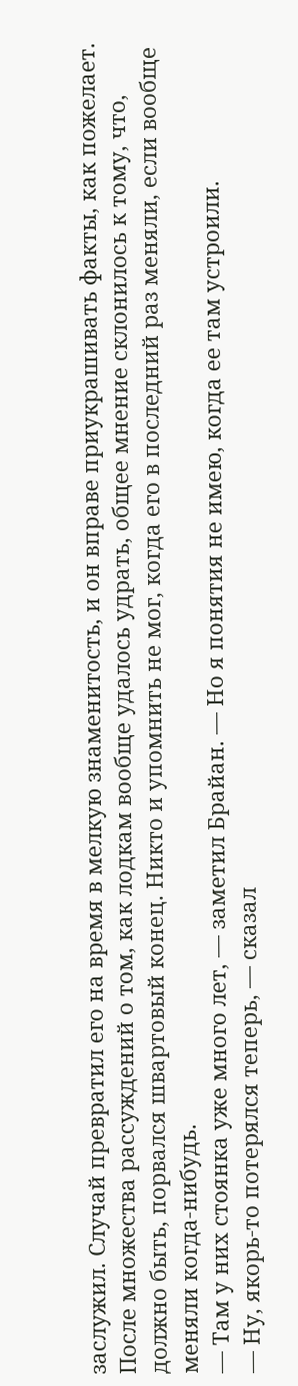заслужил. Случай превратил его на время в мелкую знаменитость, и он вправе приукрашивать факты, как пожелает. После множества рассуждений о том, как лодкам вообще удалось удрать, общее мнение склонилось к тому, что, должно быть, порвался швартовый конец. Никто и упомнить не мог, когда его в последний раз меняли, если вообще меняли когда-нибудь.
— Там у них стоянка уже много лет, — заметил Брайан. — Но я понятия не имею, когда ее там устроили.
— Ну, якорь-то потерялся теперь, — сказал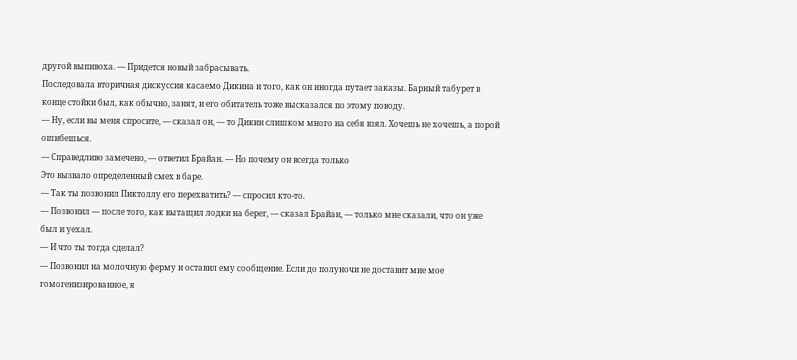другой выпивоха. — Придется новый забрасывать.
Последовала вторичная дискуссия касаемо Дикина и того, как он иногда путает заказы. Барный табурет в конце стойки был, как обычно, занят, и его обитатель тоже высказался по этому поводу.
— Ну, если вы меня спросите, — сказал он, — то Дикин слишком много на себя взял. Хочешь не хочешь, а порой ошибешься.
— Справедливо замечено, — ответил Брайан. — Но почему он всегда только
Это вызвало определенный смех в баре.
— Так ты позвонил Пиктоллу его перехватить? — спросил кто-то.
— Позвонил — после того, как вытащил лодки на берег, — сказал Брайан, — только мне сказали, что он уже был и уехал.
— И что ты тогда сделал?
— Позвонил на молочную ферму и оставил ему сообщение. Если до полуночи не доставит мне мое гомогенизированное, я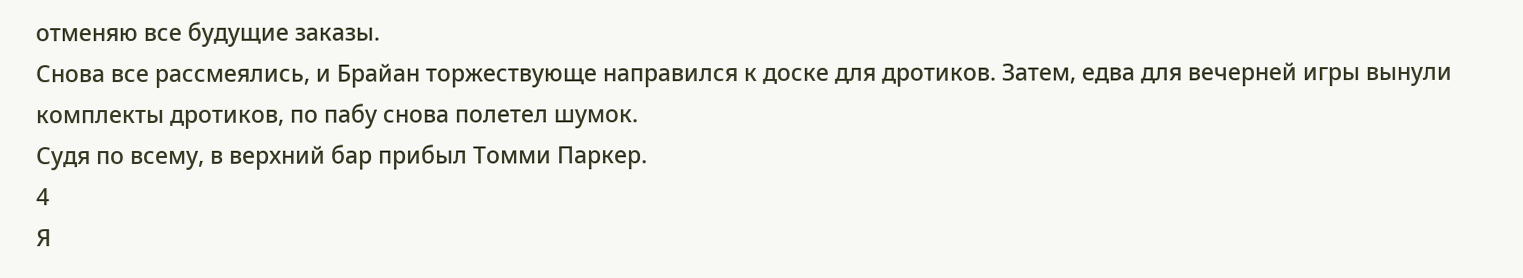отменяю все будущие заказы.
Снова все рассмеялись, и Брайан торжествующе направился к доске для дротиков. Затем, едва для вечерней игры вынули комплекты дротиков, по пабу снова полетел шумок.
Судя по всему, в верхний бар прибыл Томми Паркер.
4
Я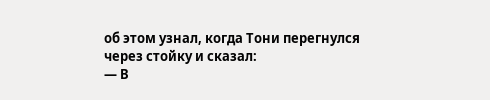об этом узнал, когда Тони перегнулся через стойку и сказал:
— В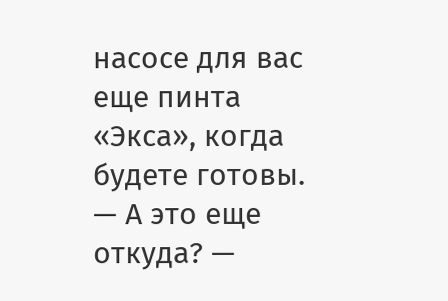насосе для вас еще пинта «Экса», когда будете готовы.
— А это еще откуда? —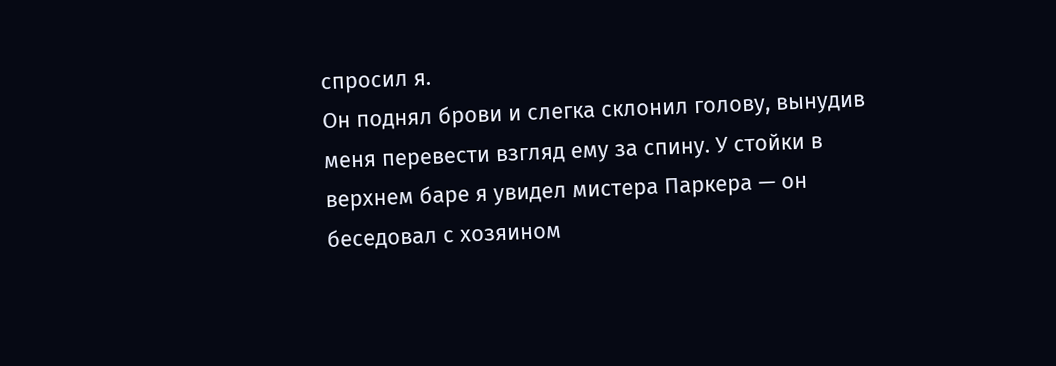спросил я.
Он поднял брови и слегка склонил голову, вынудив меня перевести взгляд ему за спину. У стойки в верхнем баре я увидел мистера Паркера — он беседовал с хозяином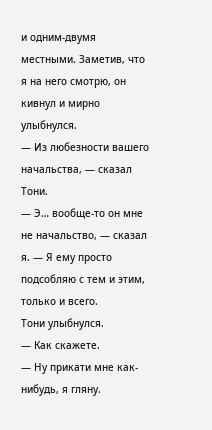и одним-двумя местными. Заметив, что я на него смотрю, он кивнул и мирно улыбнулся.
— Из любезности вашего начальства, — сказал Тони.
— Э… вообще-то он мне не начальство, — сказал я. — Я ему просто подсобляю с тем и этим, только и всего.
Тони улыбнулся.
— Как скажете.
— Ну прикати мне как-нибудь, я гляну.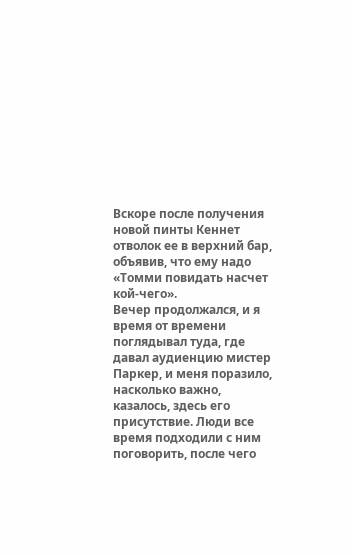Вскоре после получения новой пинты Кеннет отволок ее в верхний бар, объявив, что ему надо «Томми повидать насчет кой-чего».
Вечер продолжался, и я время от времени поглядывал туда, где давал аудиенцию мистер Паркер, и меня поразило, насколько важно, казалось, здесь его присутствие. Люди все время подходили с ним поговорить, после чего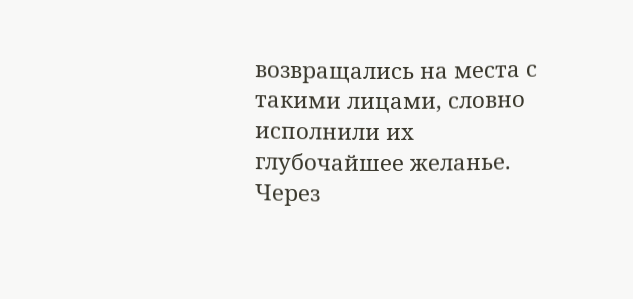возвращались на места с такими лицами, словно исполнили их глубочайшее желанье. Через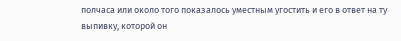полчаса или около того показалось уместным угостить и его в ответ на ту выпивку, которой он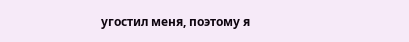угостил меня, поэтому я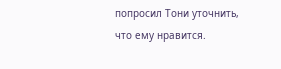попросил Тони уточнить, что ему нравится.